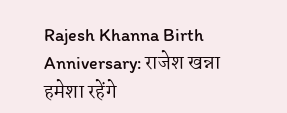Rajesh Khanna Birth Anniversary: राजेश खन्ना हमेशा रहेंगे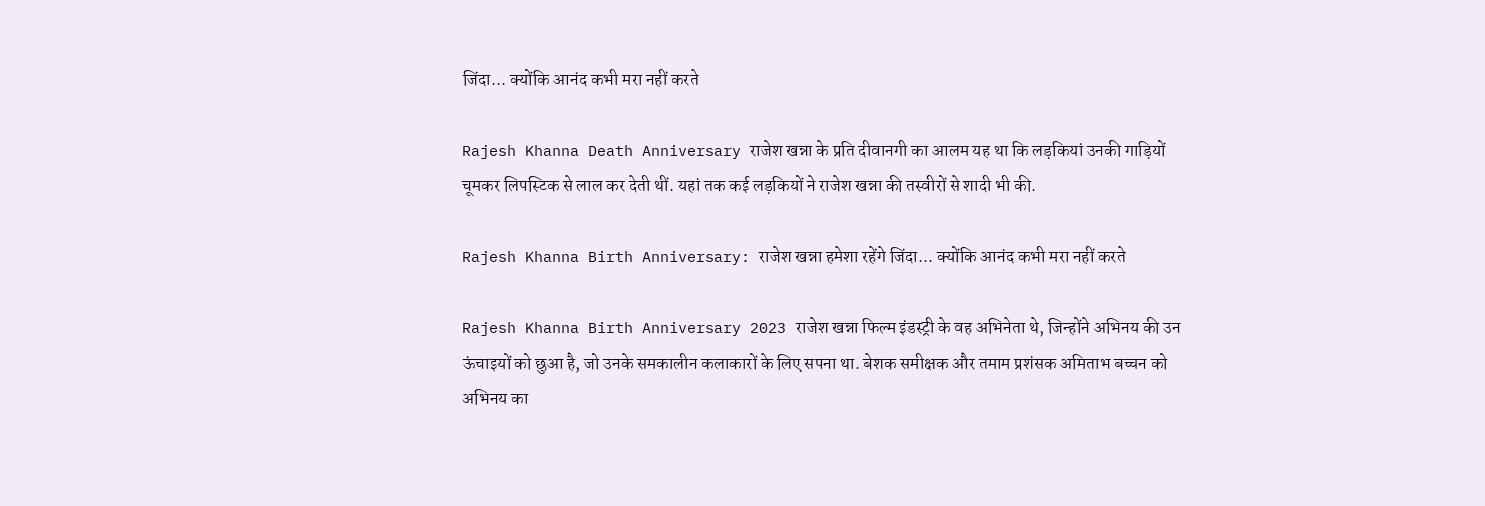जिंदा... क्योंकि आनंद कभी मरा नहीं करते

Rajesh Khanna Death Anniversary राजेश खन्ना के प्रति दीवानगी का आलम यह था कि लड़कियां उनकी गाड़ियों चूमकर लिपस्टिक से लाल कर देती थीं. यहां तक कई लड़कियों ने राजेश खन्ना की तस्वीरों से शादी भी की.

Rajesh Khanna Birth Anniversary: राजेश खन्ना हमेशा रहेंगे जिंदा... क्योंकि आनंद कभी मरा नहीं करते

Rajesh Khanna Birth Anniversary 2023 राजेश खन्ना फिल्म इंडस्ट्री के वह अभिनेता थे, जिन्होंने अभिनय की उन ऊंचाइयों को छुआ है, जो उनके समकालीन कलाकारों के लिए सपना था. बेशक समीक्षक और तमाम प्रशंसक अमिताभ बच्चन को अभिनय का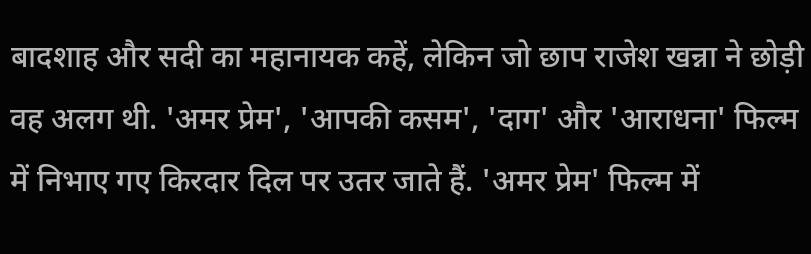बादशाह और सदी का महानायक कहें, लेकिन जो छाप राजेश खन्ना ने छोड़ी वह अलग थी. 'अमर प्रेम', 'आपकी कसम', 'दाग' और 'आराधना' फिल्म में निभाए गए किरदार दिल पर उतर जाते हैं. 'अमर प्रेम' फिल्म में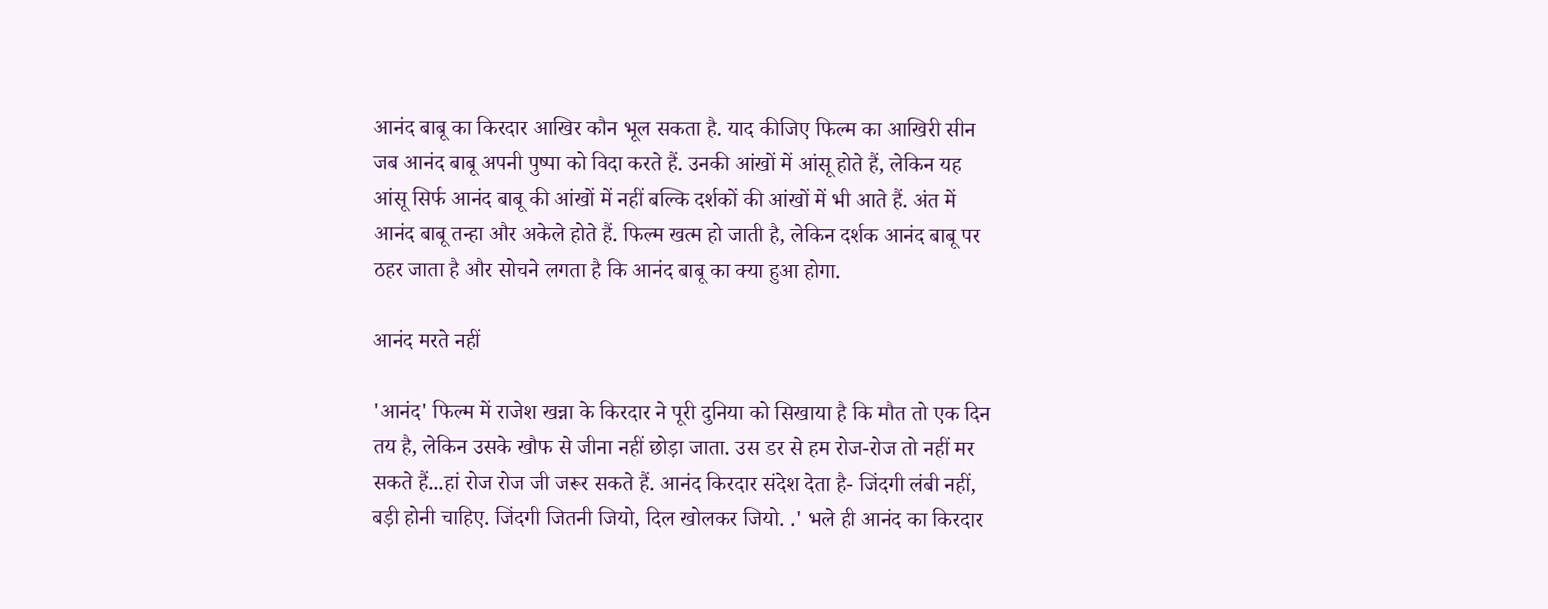आनंद बाबू का किरदार आखिर कौन भूल सकता है. याद कीजिए फिल्म का आखिरी सीन जब आनंद बाबू अपनी पुष्पा को विदा करते हैं. उनकी आंखों में आंसू होते हैं, लेकिन यह आंसू सिर्फ आनंद बाबू की आंखों में नहीं बल्कि दर्शकों की आंखों में भी आते हैं. अंत में आनंद बाबू तन्हा और अकेले होते हैं. फिल्म खत्म हो जाती है, लेकिन दर्शक आनंद बाबू पर ठहर जाता है और सोचने लगता है कि आनंद बाबू का क्या हुआ होगा.

आनंद मरते नहीं

'आनंद' फिल्म में राजेश खन्ना के किरदार ने पूरी दुनिया को सिखाया है कि मौत तो एक दिन तय है, लेकिन उसके खौफ से जीना नहीं छोड़ा जाता. उस डर से हम रोज-रोज तो नहीं मर सकते हैं...हां रोज रोज जी जरूर सकते हैं. आनंद किरदार संदेश देता है- जिंदगी लंबी नहीं, बड़ी होनी चाहिए. जिंदगी जितनी जियो, दिल खोलकर जियो. .' भले ही आनंद का किरदार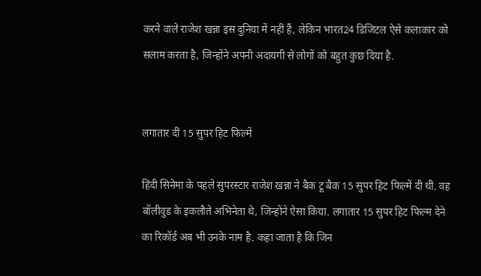करने वाले राजेश खन्ना इस दुनिया में नहीं हैं, लेकिन भारत24 डिजिटल ऐसे कलाकार को सलाम करता है, जिन्होंने अपनी अदायगी से लोगों को बहुत कुछ दिया है.


लगातार दीं 15 सुपर हिट फिल्में

हिंदी सिनेमा के पहले सुपरस्टार राजेश खन्ना ने बैक टू बैक 15 सुपर हिट फिल्में दी थीं. वह बॉलीवुड के इकलौते अभिनेता थे, जिन्होंने ऐसा किया. लगातार 15 सुपर हिट फिल्म देने का रिकॉर्ड अब भी उनके नाम है. कहा जाता है कि जिन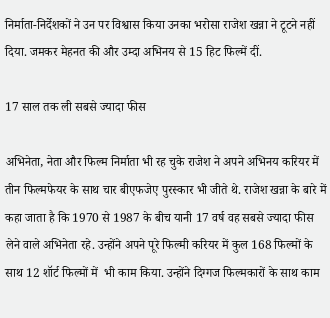निर्माता-निर्देशकों ने उन पर विश्वास किया उनका भरोसा राजेश खन्ना ने टूटने नहीं दिया. जमकर मेहनत की और उम्दा अभिनय से 15 हिट फिल्में दीं.

17 साल तक ली सबसे ज्यादा फीस

अभिनेता, नेता और फिल्म निर्माता भी रह चुके राजेश ने अपने अभिनय करियर में तीन फिल्मफेयर के साथ चार बीएफजेए पुरस्कार भी जीते थे. राजेश खन्ना के बारे में कहा जाता है कि 1970 से 1987 के बीच यानी 17 वर्ष वह सबसे ज्यादा फीस लेने वाले अभिनेता रहे. उन्होंने अपने पूरे फिल्मी करियर में कुल 168 फिल्मों के साथ 12 शॉर्ट फिल्मों में  भी काम किया. उन्होंने दिग्गज फिल्मकारों के साथ काम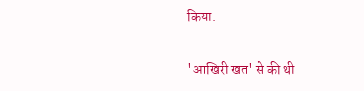किया.

'आखिरी खत' से की थी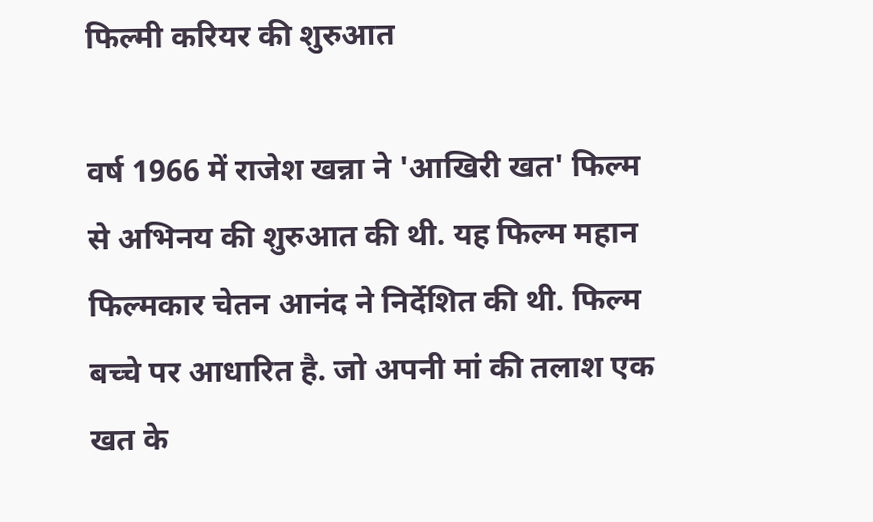फिल्मी करियर की शुरुआत

वर्ष 1966 में राजेश खन्ना ने 'आखिरी खत' फिल्म से अभिनय की शुरुआत की थी. यह फिल्म महान फिल्मकार चेतन आनंद ने निर्देशित की थी. फिल्म बच्चे पर आधारित है. जो अपनी मां की तलाश एक खत के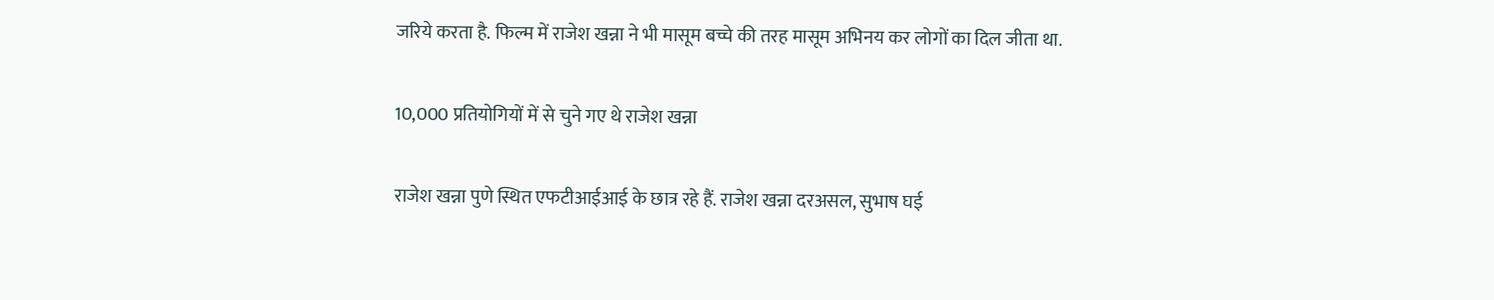जरिये करता है. फिल्म में राजेश खन्ना ने भी मासूम बच्चे की तरह मासूम अभिनय कर लोगों का दिल जीता था.

10,000 प्रतियोगियों में से चुने गए थे राजेश खन्ना

राजेश खन्ना पुणे स्थित एफटीआईआई के छात्र रहे हैं. राजेश खन्ना दरअसल, सुभाष घई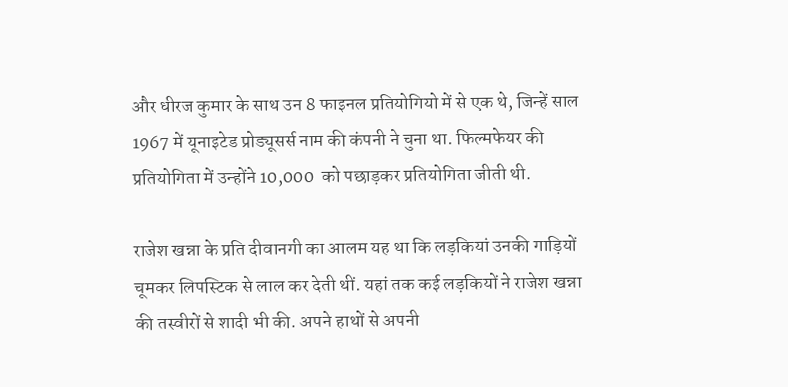और धीरज कुमार के साथ उन 8 फाइनल प्रतियोगियो में से एक थे, जिन्हें साल 1967 में यूनाइटेड प्रोड्यूसर्स नाम की कंपनी ने चुना था. फिल्मफेयर की प्रतियोगिता में उन्होंने 10,000  को पछाड़कर प्रतियोगिता जीती थी.

राजेश खन्ना के प्रति दीवानगी का आलम यह था कि लड़कियां उनकी गाड़ियों चूमकर लिपस्टिक से लाल कर देती थीं. यहां तक कई लड़कियों ने राजेश खन्ना की तस्वीरों से शादी भी की. अपने हाथों से अपनी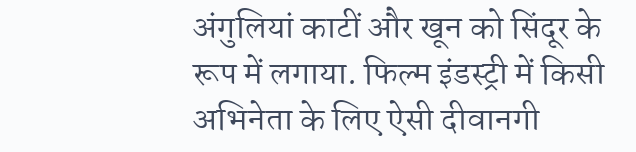अंगुलियां काटीं और खून को सिंदूर के रूप में लगाया. फिल्म इंडस्ट्री में किसी अभिनेता के लिए ऐसी दीवानगी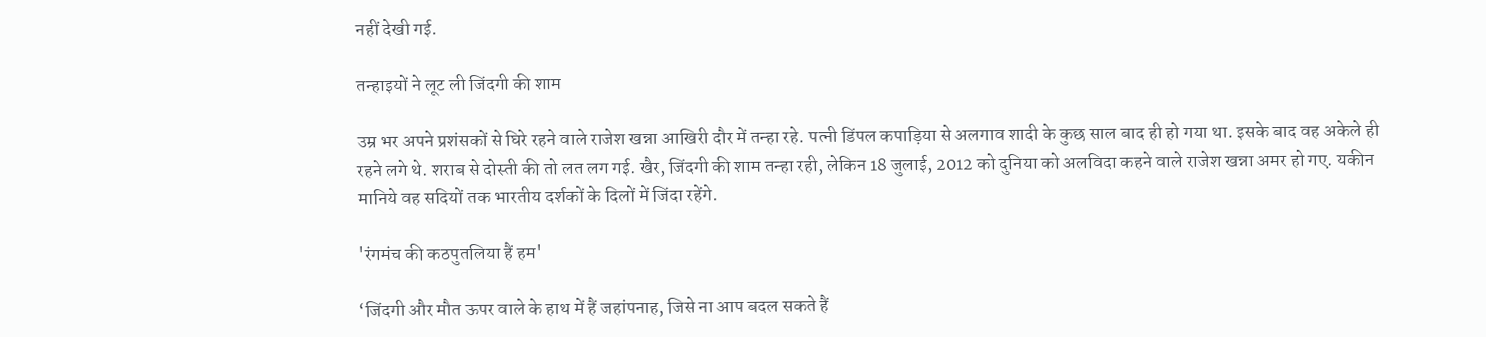नहीं देखी गई.

तन्हाइयों ने लूट ली जिंदगी की शाम

उम्र भर अपने प्रशंसकों से घिरे रहने वाले राजेश खन्ना आखिरी दौर में तन्हा रहे. पत्नी डिंपल कपाड़िया से अलगाव शादी के कुछ साल बाद ही हो गया था. इसके बाद वह अकेले ही रहने लगे थे. शराब से दोस्ती की तो लत लग गई. खैर, जिंदगी की शाम तन्हा रही, लेकिन 18 जुलाई, 2012 को दुनिया को अलविदा कहने वाले राजेश खन्ना अमर हो गए. यकीन मानिये वह सदियों तक भारतीय दर्शकों के दिलों में जिंदा रहेंगे.

'रंगमंच की कठपुतलिया हैं हम'

‘जिंदगी और मौत ऊपर वाले के हाथ में हैं जहांपनाह, जिसे ना आप बदल सकते हैं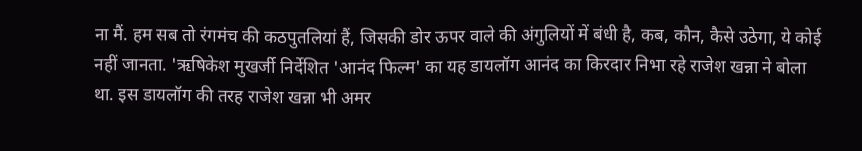ना मैं. हम सब तो रंगमंच की कठपुतलियां हैं, जिसकी डोर ऊपर वाले की अंगुलियों में बंधी है, कब, कौन, कैसे उठेगा, ये कोई नहीं जानता. 'ऋषिकेश मुखर्जी निर्देशित 'आनंद फिल्म' का यह डायलॉग आनंद का किरदार निभा रहे राजेश खन्ना ने बोला था. इस डायलॉग की तरह राजेश खन्ना भी अमर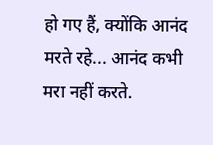हो गए हैं, क्योंकि आनंद मरते रहे... आनंद कभी मरा नहीं करते.